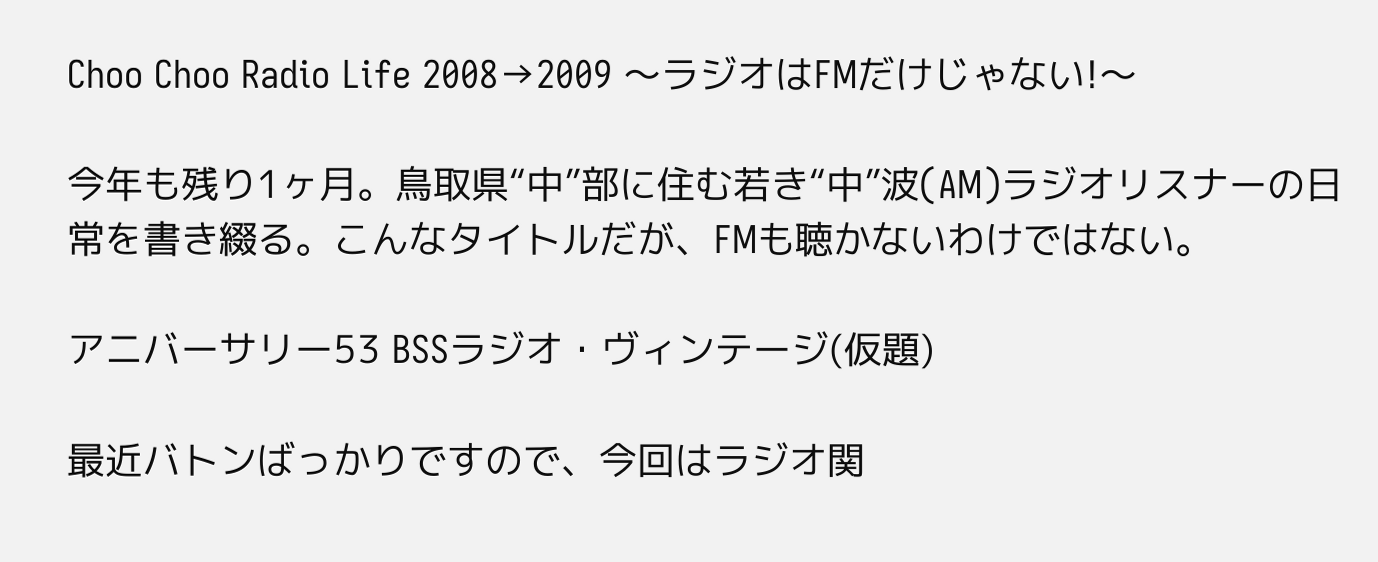Choo Choo Radio Life 2008→2009 〜ラジオはFMだけじゃない!〜

今年も残り1ヶ月。鳥取県“中”部に住む若き“中”波(AM)ラジオリスナーの日常を書き綴る。こんなタイトルだが、FMも聴かないわけではない。

アニバーサリー53 BSSラジオ・ヴィンテージ(仮題)

最近バトンばっかりですので、今回はラジオ関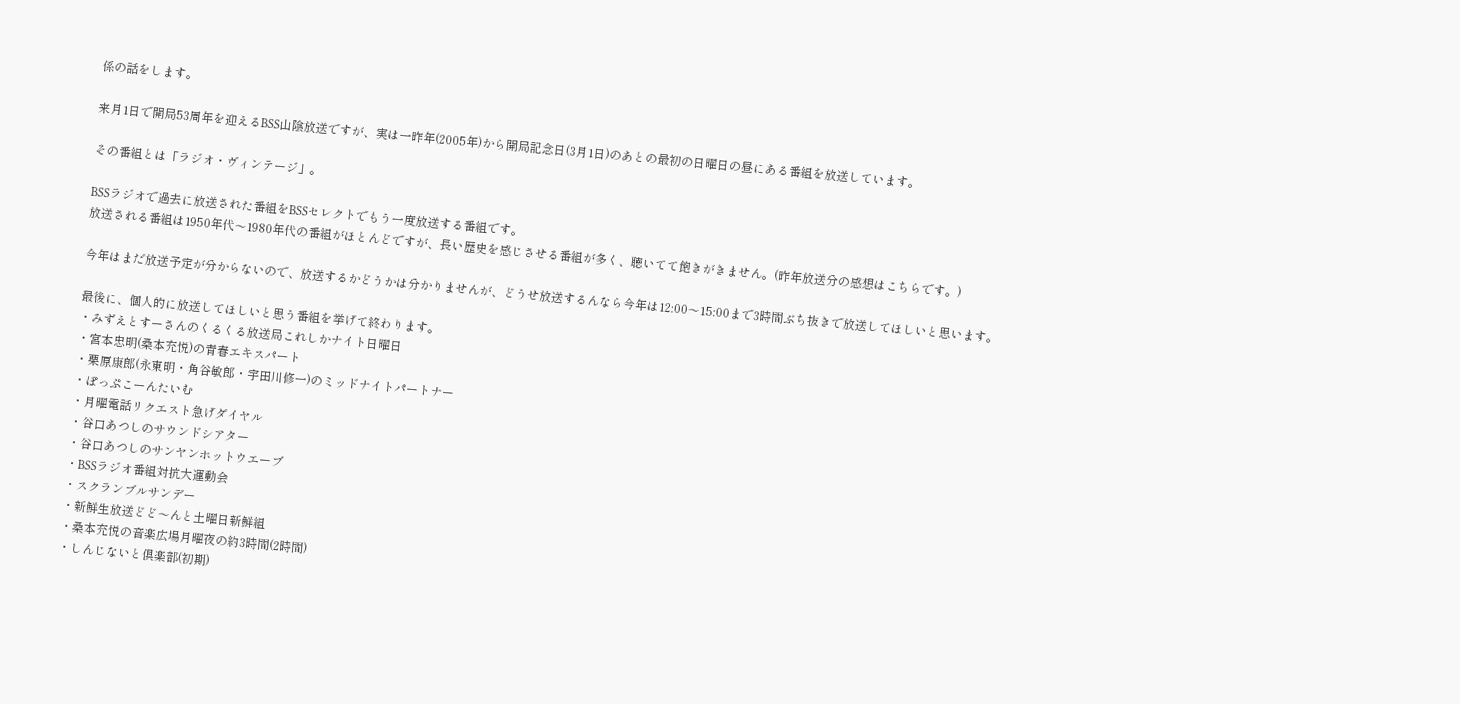係の話をします。

来月1日で開局53周年を迎えるBSS山陰放送ですが、実は一昨年(2005年)から開局記念日(3月1日)のあとの最初の日曜日の昼にある番組を放送しています。

その番組とは「ラジオ・ヴィンテージ」。

BSSラジオで過去に放送された番組をBSSセレクトでもう一度放送する番組です。
放送される番組は1950年代〜1980年代の番組がほとんどですが、長い歴史を感じさせる番組が多く、聴いてて飽きがきません。(昨年放送分の感想はこちらです。)

今年はまだ放送予定が分からないので、放送するかどうかは分かりませんが、どうせ放送するんなら今年は12:00〜15:00まで3時間ぶち抜きで放送してほしいと思います。

最後に、個人的に放送してほしいと思う番組を挙げて終わります。
・みずえとすーさんのくるくる放送局これしかナイト日曜日
・宮本忠明(桑本充悦)の青春エキスパート
・栗原康郎(永東明・角谷敏郎・宇田川修一)のミッドナイトパートナー
・ぽっぷこーんたいむ
・月曜電話リクエスト急げダイヤル
・谷口あつしのサウンドシアター
・谷口あつしのサンヤンホットウエーブ
・BSSラジオ番組対抗大運動会
・スクランブルサンデー
・新鮮生放送どど〜んと土曜日新鮮組
・桑本充悦の音楽広場月曜夜の約3時間(2時間)
・しんじないと倶楽部(初期)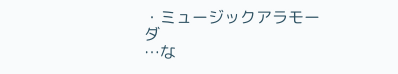・ミュージックアラモーダ
…な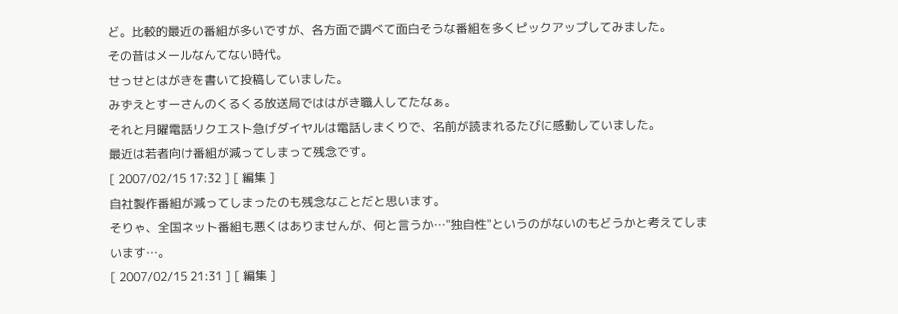ど。比較的最近の番組が多いですが、各方面で調べて面白そうな番組を多くピックアップしてみました。
その昔はメールなんてない時代。
せっせとはがきを書いて投稿していました。
みずえとすーさんのくるくる放送局でははがき職人してたなぁ。
それと月曜電話リクエスト急げダイヤルは電話しまくりで、名前が読まれるたびに感動していました。
最近は若者向け番組が減ってしまって残念です。
[ 2007/02/15 17:32 ] [ 編集 ]
自社製作番組が減ってしまったのも残念なことだと思います。
そりゃ、全国ネット番組も悪くはありませんが、何と言うか…"独自性"というのがないのもどうかと考えてしまいます…。
[ 2007/02/15 21:31 ] [ 編集 ]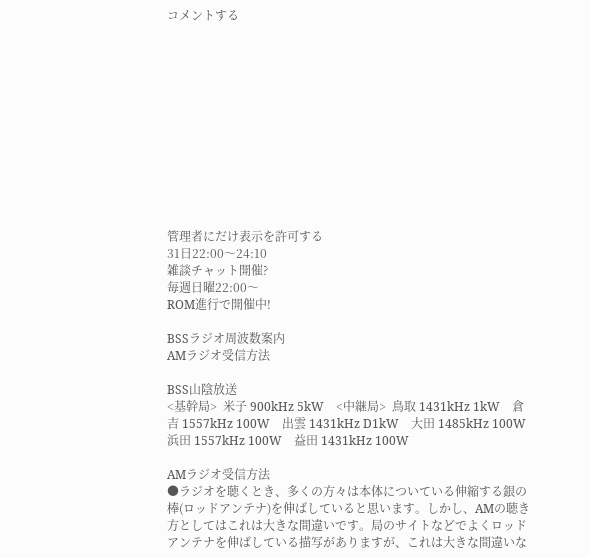コメントする












管理者にだけ表示を許可する
31日22:00〜24:10
雑談チャット開催?
毎週日曜22:00〜
ROM進行で開催中!

BSSラジオ周波数案内
AMラジオ受信方法

BSS山陰放送
<基幹局>  米子 900kHz 5kW    <中継局>  鳥取 1431kHz 1kW    倉吉 1557kHz 100W    出雲 1431kHz D1kW    大田 1485kHz 100W    浜田 1557kHz 100W    益田 1431kHz 100W

AMラジオ受信方法
●ラジオを聴くとき、多くの方々は本体についている伸縮する銀の棒(ロッドアンテナ)を伸ばしていると思います。しかし、AMの聴き方としてはこれは大きな間違いです。局のサイトなどでよくロッドアンテナを伸ばしている描写がありますが、これは大きな間違いな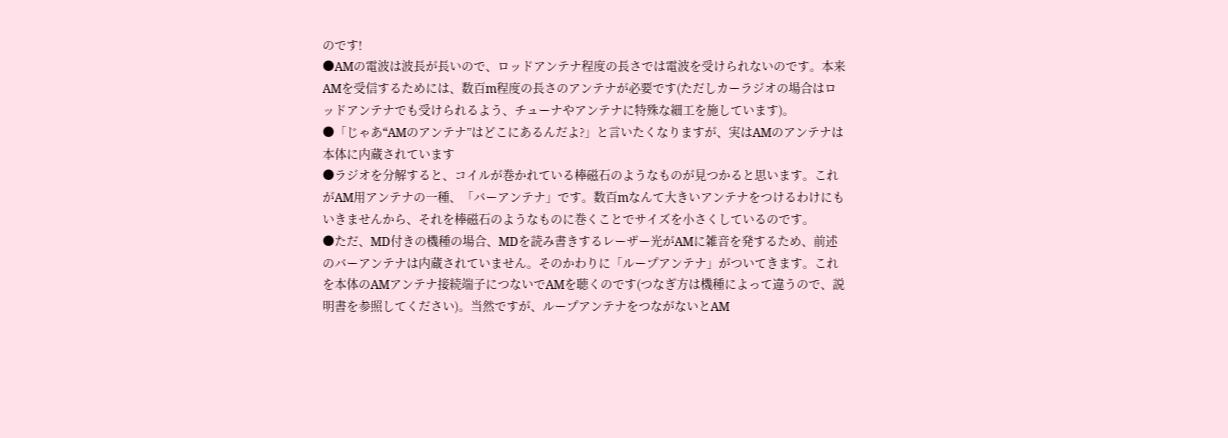のです!
●AMの電波は波長が長いので、ロッドアンテナ程度の長さでは電波を受けられないのです。本来AMを受信するためには、数百m程度の長さのアンテナが必要です(ただしカーラジオの場合はロッドアンテナでも受けられるよう、チューナやアンテナに特殊な細工を施しています)。
●「じゃあ“AMのアンテナ”はどこにあるんだよ?」と言いたくなりますが、実はAMのアンテナは本体に内蔵されています
●ラジオを分解すると、コイルが巻かれている棒磁石のようなものが見つかると思います。これがAM用アンテナの一種、「バーアンテナ」です。数百mなんて大きいアンテナをつけるわけにもいきませんから、それを棒磁石のようなものに巻くことでサイズを小さくしているのです。
●ただ、MD付きの機種の場合、MDを読み書きするレーザー光がAMに雑音を発するため、前述のバーアンテナは内蔵されていません。そのかわりに「ループアンテナ」がついてきます。これを本体のAMアンテナ接続端子につないでAMを聴くのです(つなぎ方は機種によって違うので、説明書を参照してください)。当然ですが、ループアンテナをつながないとAM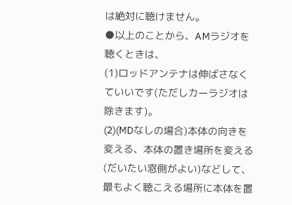は絶対に聴けません。
●以上のことから、AMラジオを聴くときは、
(1)ロッドアンテナは伸ばさなくていいです(ただしカーラジオは除きます)。
(2)(MDなしの場合)本体の向きを変える、本体の置き場所を変える(だいたい窓側がよい)などして、最もよく聴こえる場所に本体を置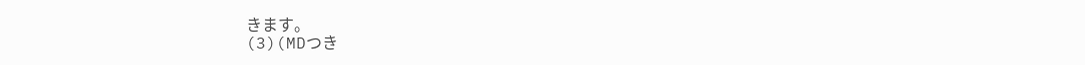きます。
(3)(MDつき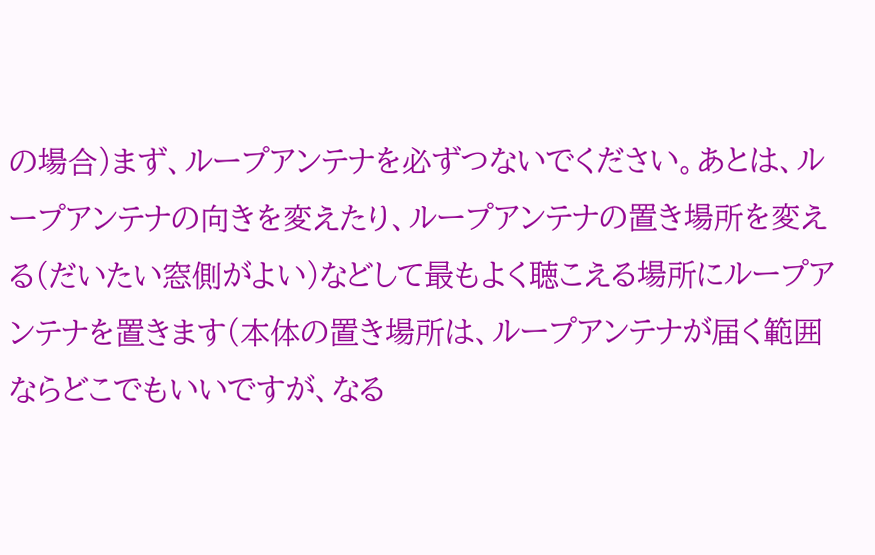の場合)まず、ループアンテナを必ずつないでください。あとは、ループアンテナの向きを変えたり、ループアンテナの置き場所を変える(だいたい窓側がよい)などして最もよく聴こえる場所にループアンテナを置きます(本体の置き場所は、ループアンテナが届く範囲ならどこでもいいですが、なる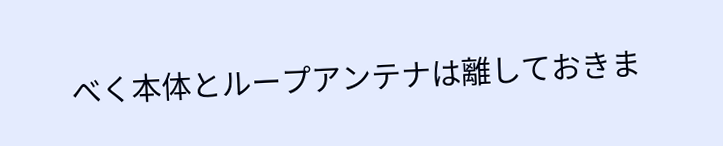べく本体とループアンテナは離しておきま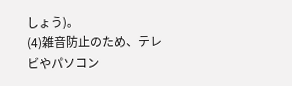しょう)。
(4)雑音防止のため、テレビやパソコン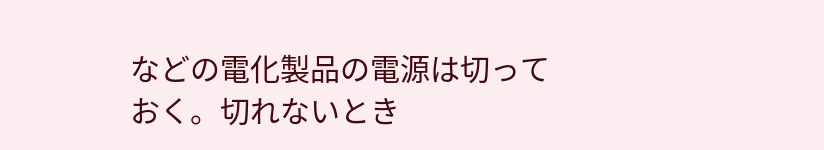などの電化製品の電源は切っておく。切れないとき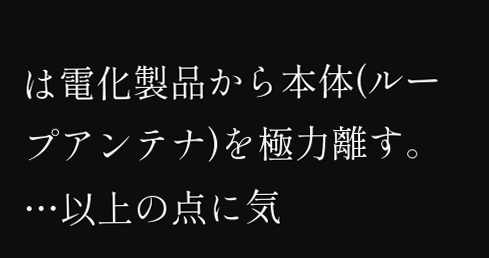は電化製品から本体(ループアンテナ)を極力離す。
…以上の点に気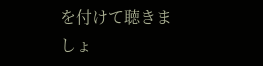を付けて聴きましょ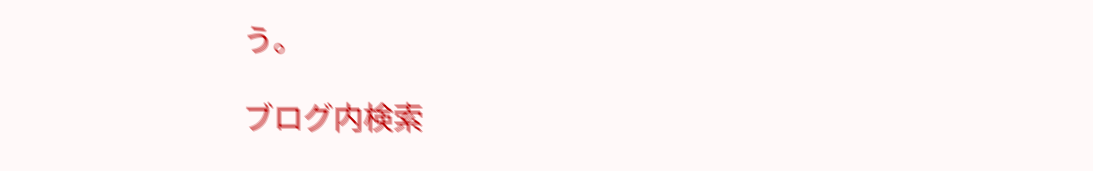う。

ブログ内検索